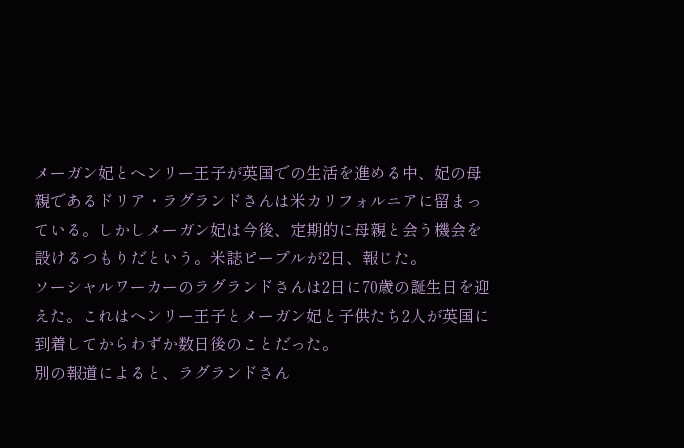メーガン妃とヘンリー王子が英国での生活を進める中、妃の母親であるドリア・ラグランドさんは米カリフォルニアに留まっている。しかしメーガン妃は今後、定期的に母親と会う機会を設けるつもりだという。米誌ピープルが2日、報じた。
ソーシャルワーカーのラグランドさんは2日に70歳の誕生日を迎えた。これはヘンリー王子とメーガン妃と子供たち2人が英国に到着してからわずか数日後のことだった。
別の報道によると、ラグランドさん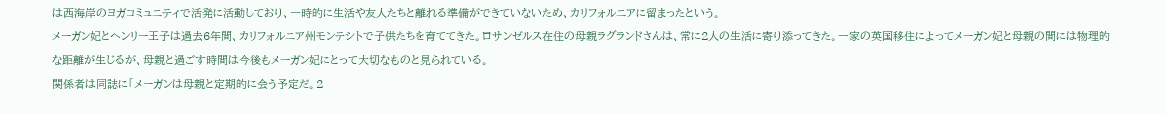は西海岸のヨガコミュニティで活発に活動しており、一時的に生活や友人たちと離れる準備ができていないため、カリフォルニアに留まったという。
メーガン妃とヘンリー王子は過去6年間、カリフォルニア州モンテシトで子供たちを育ててきた。ロサンゼルス在住の母親ラグランドさんは、常に2人の生活に寄り添ってきた。一家の英国移住によってメーガン妃と母親の間には物理的な距離が生じるが、母親と過ごす時間は今後もメーガン妃にとって大切なものと見られている。
関係者は同誌に「メーガンは母親と定期的に会う予定だ。2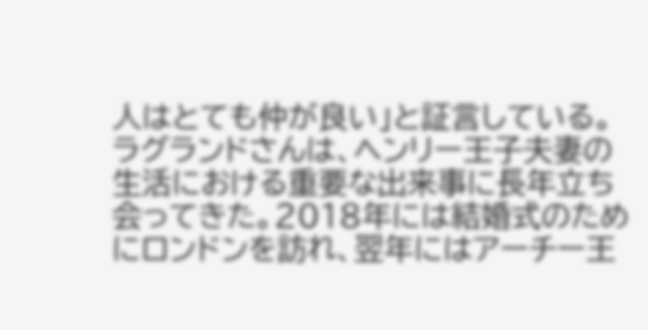人はとても仲が良い」と証言している。
ラグランドさんは、ヘンリー王子夫妻の生活における重要な出来事に長年立ち会ってきた。2018年には結婚式のためにロンドンを訪れ、翌年にはアーチー王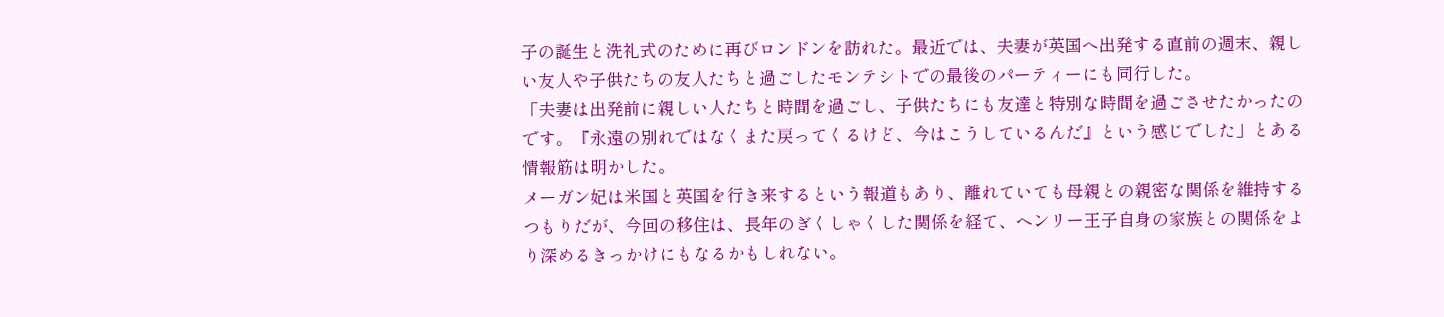子の誕生と洗礼式のために再びロンドンを訪れた。最近では、夫妻が英国へ出発する直前の週末、親しい友人や子供たちの友人たちと過ごしたモンテシトでの最後のパーティーにも同行した。
「夫妻は出発前に親しい人たちと時間を過ごし、子供たちにも友達と特別な時間を過ごさせたかったのです。『永遠の別れではなくまた戻ってくるけど、今はこうしているんだ』という感じでした」とある情報筋は明かした。
メーガン妃は米国と英国を行き来するという報道もあり、離れていても母親との親密な関係を維持するつもりだが、今回の移住は、長年のぎくしゃくした関係を経て、ヘンリー王子自身の家族との関係をより深めるきっかけにもなるかもしれない。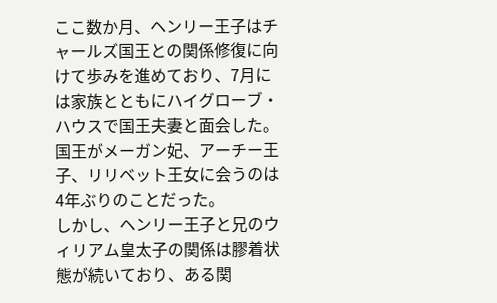ここ数か月、ヘンリー王子はチャールズ国王との関係修復に向けて歩みを進めており、7月には家族とともにハイグローブ・ハウスで国王夫妻と面会した。国王がメーガン妃、アーチー王子、リリベット王女に会うのは4年ぶりのことだった。
しかし、ヘンリー王子と兄のウィリアム皇太子の関係は膠着状態が続いており、ある関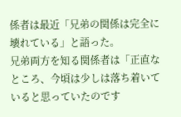係者は最近「兄弟の関係は完全に壊れている」と語った。
兄弟両方を知る関係者は「正直なところ、今頃は少しは落ち着いていると思っていたのです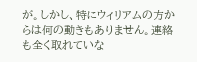が。しかし、特にウィリアムの方からは何の動きもありません。連絡も全く取れていな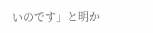いのです」と明か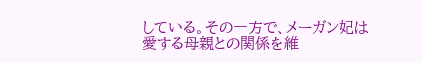している。その一方で、メーガン妃は愛する母親との関係を維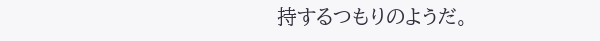持するつもりのようだ。